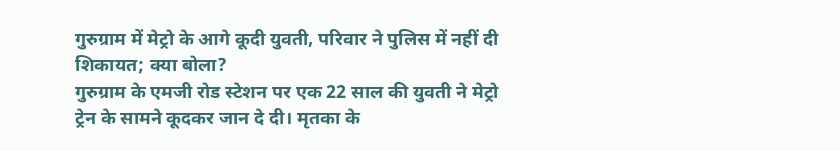गुरुग्राम में मेट्रो के आगे कूदी युवती, परिवार ने पुलिस में नहीं दी शिकायत; क्या बोला?
गुरुग्राम के एमजी रोड स्टेशन पर एक 22 साल की युवती ने मेट्रो ट्रेन के सामने कूदकर जान दे दी। मृतका के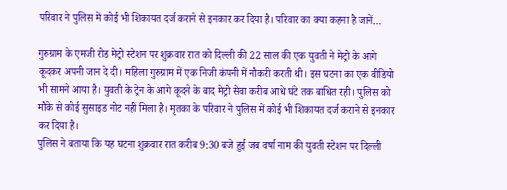परिवार ने पुलिस में कोई भी शिकायत दर्ज कराने से इनकार कर दिया है। परिवार का क्या कहना है जानें…

गुरुग्राम के एमजी रोड मेट्रो स्टेशन पर शुक्रवार रात को दिल्ली की 22 साल की एक युवती ने मेट्रो के आगे कूदकर अपनी जान दे दी। महिला गुरुग्राम में एक निजी कंपनी में नौकरी करती थी। इस घटना का एक वीडियो भी सामने आया है। युवती के ट्रेन के आगे कूदने के बाद मेट्रो सेवा करीब आधे घंटे तक बाधित रही। पुलिस को मौके से कोई सुसाइड नोट नहीं मिला है। मृतका के परिवार ने पुलिस में कोई भी शिकायत दर्ज कराने से इनकार कर दिया है।
पुलिस ने बताया कि यह घटना शुक्रवार रात करीब 9:30 बजे हुई जब वर्षा नाम की युवती स्टेशन पर दिल्ली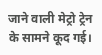जाने वाली मेट्रो ट्रेन के सामने कूद गई।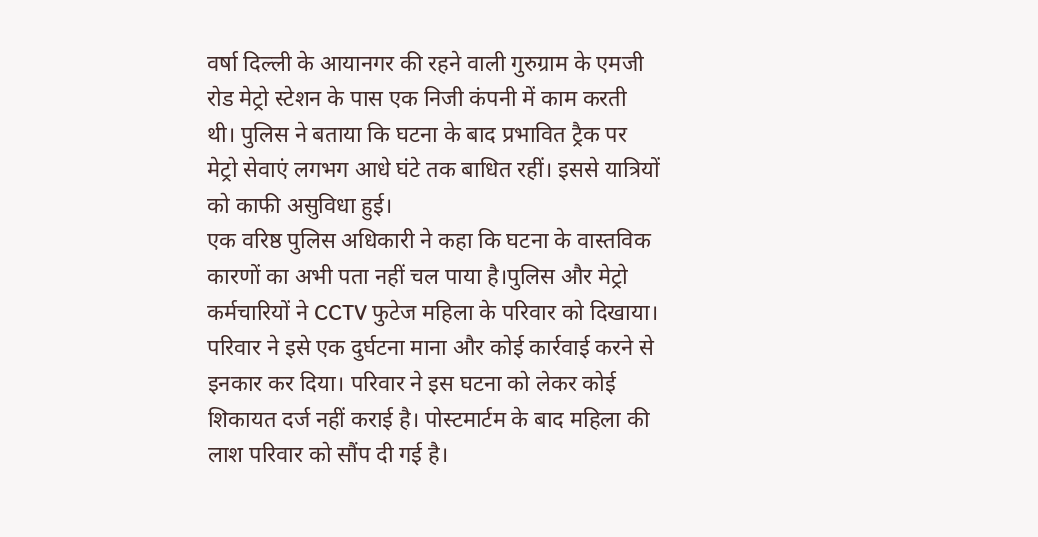वर्षा दिल्ली के आयानगर की रहने वाली गुरुग्राम के एमजी रोड मेट्रो स्टेशन के पास एक निजी कंपनी में काम करती थी। पुलिस ने बताया कि घटना के बाद प्रभावित ट्रैक पर मेट्रो सेवाएं लगभग आधे घंटे तक बाधित रहीं। इससे यात्रियों को काफी असुविधा हुई।
एक वरिष्ठ पुलिस अधिकारी ने कहा कि घटना के वास्तविक कारणों का अभी पता नहीं चल पाया है।पुलिस और मेट्रो कर्मचारियों ने CCTV फुटेज महिला के परिवार को दिखाया। परिवार ने इसे एक दुर्घटना माना और कोई कार्रवाई करने से इनकार कर दिया। परिवार ने इस घटना को लेकर कोई शिकायत दर्ज नहीं कराई है। पोस्टमार्टम के बाद महिला की लाश परिवार को सौंप दी गई है।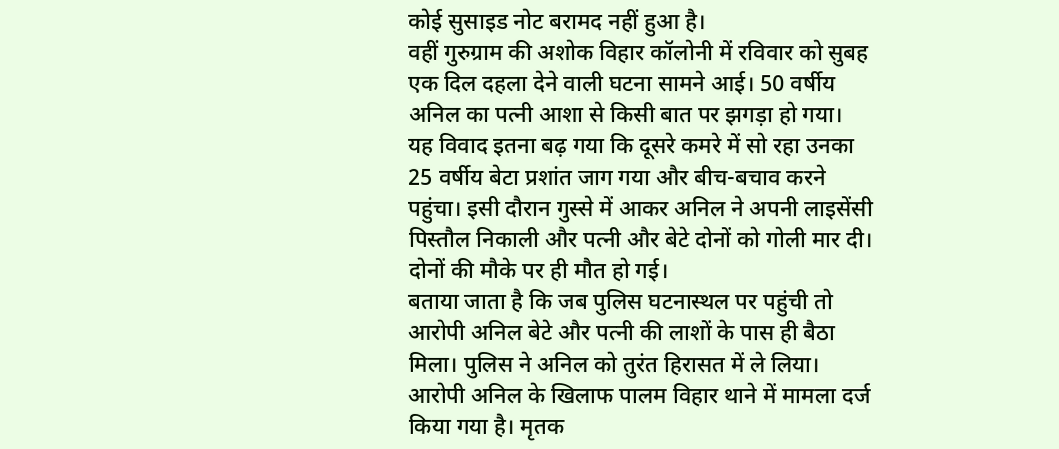कोई सुसाइड नोट बरामद नहीं हुआ है।
वहीं गुरुग्राम की अशोक विहार कॉलोनी में रविवार को सुबह एक दिल दहला देने वाली घटना सामने आई। 50 वर्षीय अनिल का पत्नी आशा से किसी बात पर झगड़ा हो गया। यह विवाद इतना बढ़ गया कि दूसरे कमरे में सो रहा उनका 25 वर्षीय बेटा प्रशांत जाग गया और बीच-बचाव करने पहुंचा। इसी दौरान गुस्से में आकर अनिल ने अपनी लाइसेंसी पिस्तौल निकाली और पत्नी और बेटे दोनों को गोली मार दी। दोनों की मौके पर ही मौत हो गई।
बताया जाता है कि जब पुलिस घटनास्थल पर पहुंची तो आरोपी अनिल बेटे और पत्नी की लाशों के पास ही बैठा मिला। पुलिस ने अनिल को तुरंत हिरासत में ले लिया। आरोपी अनिल के खिलाफ पालम विहार थाने में मामला दर्ज किया गया है। मृतक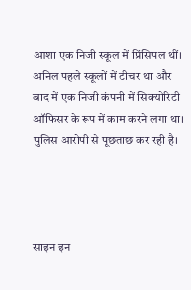आशा एक निजी स्कूल में प्रिंसिपल थीं। अनिल पहले स्कूलों में टीचर था और बाद में एक निजी कंपनी में सिक्योरिटी ऑफिसर के रूप में काम करने लगा था। पुलिस आरोपी से पूछताछ कर रही है।




साइन इन